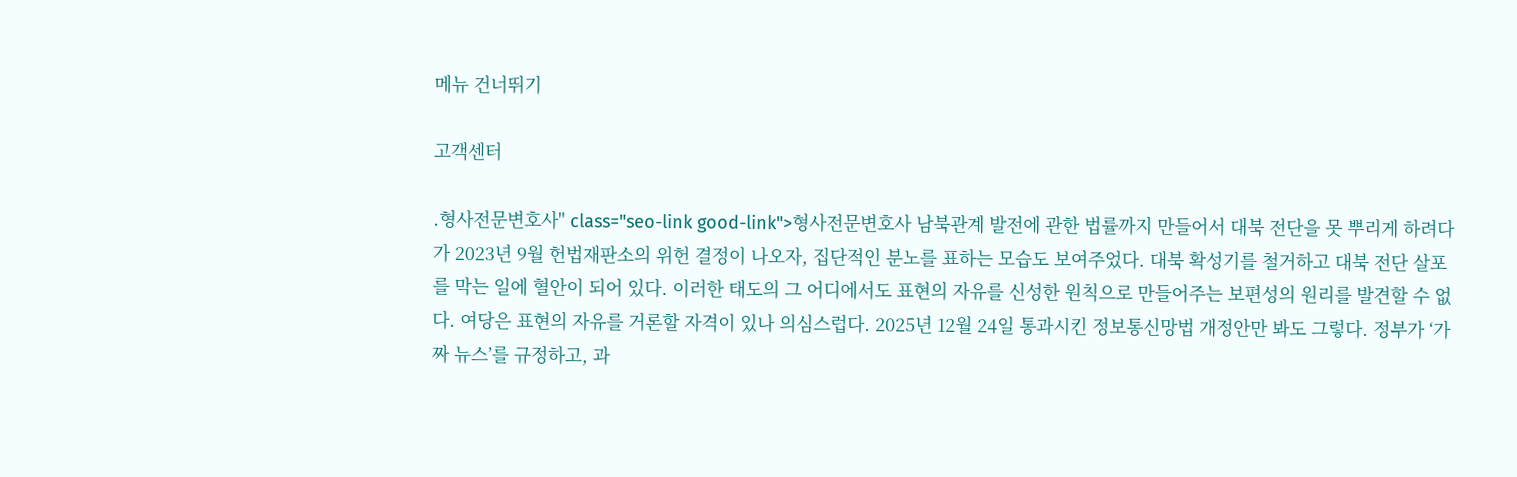메뉴 건너뛰기

고객센터

.형사전문변호사" class="seo-link good-link">형사전문변호사 남북관계 발전에 관한 법률까지 만들어서 대북 전단을 못 뿌리게 하려다가 2023년 9월 헌법재판소의 위헌 결정이 나오자, 집단적인 분노를 표하는 모습도 보여주었다. 대북 확성기를 철거하고 대북 전단 살포를 막는 일에 혈안이 되어 있다. 이러한 태도의 그 어디에서도 표현의 자유를 신성한 원칙으로 만들어주는 보편성의 원리를 발견할 수 없다. 여당은 표현의 자유를 거론할 자격이 있나 의심스럽다. 2025년 12월 24일 통과시킨 정보통신망법 개정안만 봐도 그렇다. 정부가 ‘가짜 뉴스’를 규정하고, 과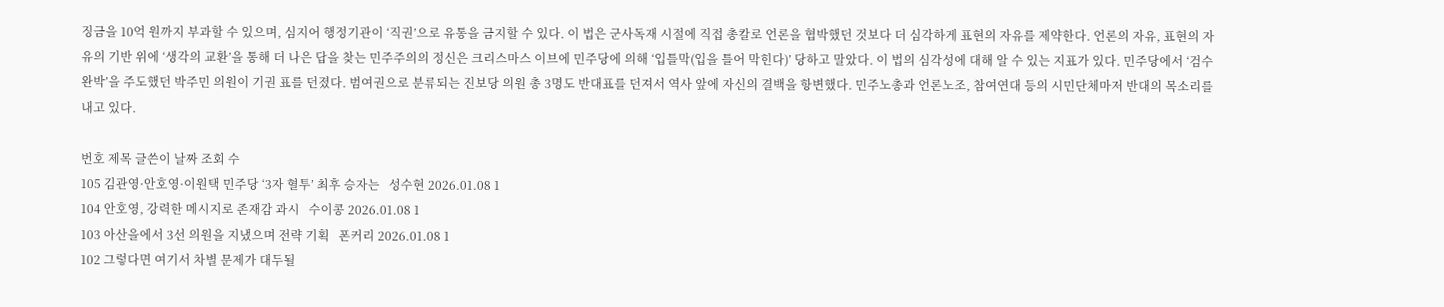징금을 10억 원까지 부과할 수 있으며, 심지어 행정기관이 ‘직권’으로 유통을 금지할 수 있다. 이 법은 군사독재 시절에 직접 총칼로 언론을 협박했던 것보다 더 심각하게 표현의 자유를 제약한다. 언론의 자유, 표현의 자유의 기반 위에 ‘생각의 교환’을 통해 더 나은 답을 찾는 민주주의의 정신은 크리스마스 이브에 민주당에 의해 ‘입틀막(입을 틀어 막힌다)’ 당하고 말았다. 이 법의 심각성에 대해 알 수 있는 지표가 있다. 민주당에서 ‘검수완박’을 주도했던 박주민 의원이 기권 표를 던졌다. 범여권으로 분류되는 진보당 의원 총 3명도 반대표를 던져서 역사 앞에 자신의 결백을 항변했다. 민주노총과 언론노조, 참여연대 등의 시민단체마저 반대의 목소리를 내고 있다.

번호 제목 글쓴이 날짜 조회 수
105 김관영·안호영·이원택 민주당 ‘3자 혈투’ 최후 승자는   성수현 2026.01.08 1
104 안호영, 강력한 메시지로 존재감 과시   수이콩 2026.01.08 1
103 아산을에서 3선 의원을 지냈으며 전략 기획   폰커리 2026.01.08 1
102 그렇다면 여기서 차별 문제가 대두될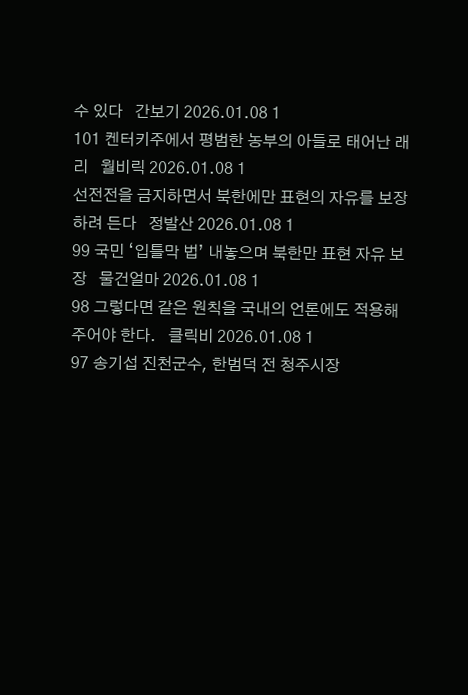수 있다   간보기 2026.01.08 1
101 켄터키주에서 평범한 농부의 아들로 태어난 래리   월비릭 2026.01.08 1
선전전을 금지하면서 북한에만 표현의 자유를 보장하려 든다   정발산 2026.01.08 1
99 국민 ‘입틀막 법’ 내놓으며 북한만 표현 자유 보장   물건얼마 2026.01.08 1
98 그렇다면 같은 원칙을 국내의 언론에도 적용해 주어야 한다.   클릭비 2026.01.08 1
97 송기섭 진천군수, 한범덕 전 청주시장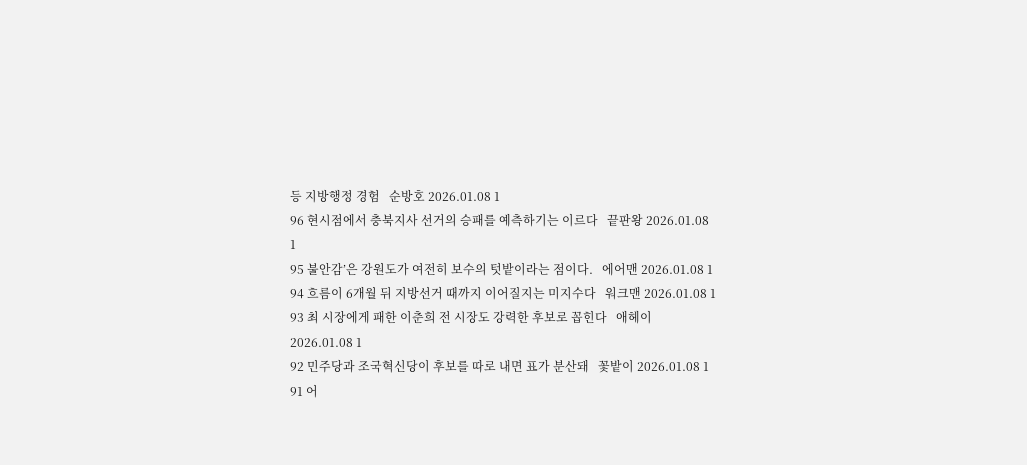등 지방행정 경험   순방호 2026.01.08 1
96 현시점에서 충북지사 선거의 승패를 예측하기는 이르다   끝판왕 2026.01.08 1
95 불안감’은 강원도가 여전히 보수의 텃밭이라는 점이다.   에어맨 2026.01.08 1
94 흐름이 6개월 뒤 지방선거 때까지 이어질지는 미지수다   워크맨 2026.01.08 1
93 최 시장에게 패한 이춘희 전 시장도 강력한 후보로 꼽힌다   애헤이 2026.01.08 1
92 민주당과 조국혁신당이 후보를 따로 내면 표가 분산돼   꽃밭이 2026.01.08 1
91 어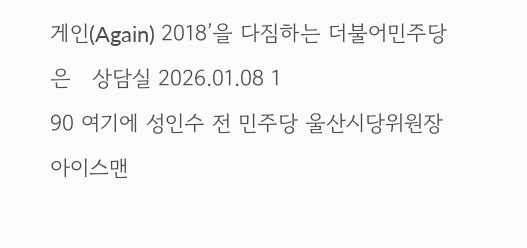게인(Again) 2018’을 다짐하는 더불어민주당은   상담실 2026.01.08 1
90 여기에 성인수 전 민주당 울산시당위원장   아이스맨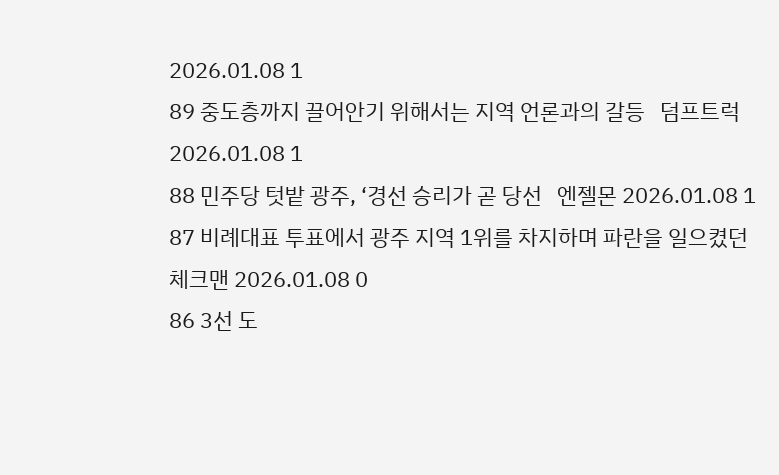2026.01.08 1
89 중도층까지 끌어안기 위해서는 지역 언론과의 갈등   덤프트럭 2026.01.08 1
88 민주당 텃밭 광주, ‘경선 승리가 곧 당선   엔젤몬 2026.01.08 1
87 비례대표 투표에서 광주 지역 1위를 차지하며 파란을 일으켰던   체크맨 2026.01.08 0
86 3선 도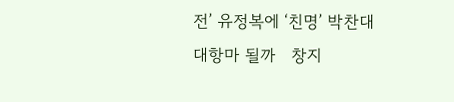전’ 유정복에 ‘친명’ 박찬대 대항마 될까   창지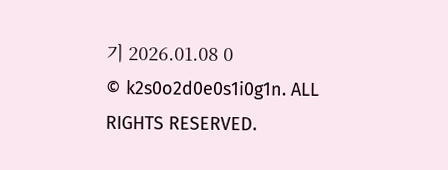기 2026.01.08 0
© k2s0o2d0e0s1i0g1n. ALL RIGHTS RESERVED.